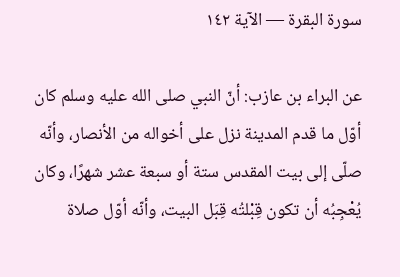سورة البقرة — الآية ١٤٢

عن البراء بن عازب: أنّ النبي صلى الله عليه وسلم كان أوّل ما قدم المدينة نزل على أخواله من الأنصار، وأنّه صلّى إلى بيت المقدس ستة أو سبعة عشر شهرًا، وكان يُعْجِبُه أن تكون قِبْلتُه قِبَل البيت، وأنّه أوّل صلاة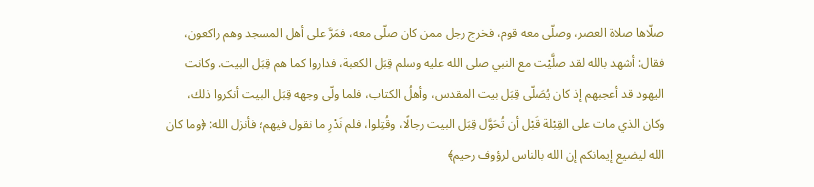صلّاها صلاة العصر، وصلّى معه قوم، فخرج رجل ممن كان صلّى معه، فمَرَّ على أهل المسجد وهم راكعون، فقال: أشهد بالله لقد صلَّيْت مع النبي صلى الله عليه وسلم قِبَل الكعبة، فداروا كما هم قِبَل البيت. وكانت اليهود قد أعجبهم إذ كان يُصَلّى قِبَل بيت المقدس، وأهلُ الكتاب، فلما ولّى وجهه قِبَل البيت أنكروا ذلك، وكان الذي مات على القِبْلة قَبْل أن تُحَوَّل قِبَل البيت رجالًا، وقُتِلوا، فلم نَدْرِ ما نقول فيهم؛ فأنزل الله: ﴿وما كان الله ليضيع إيمانكم إن الله بالناس لرؤوف رحيم﴾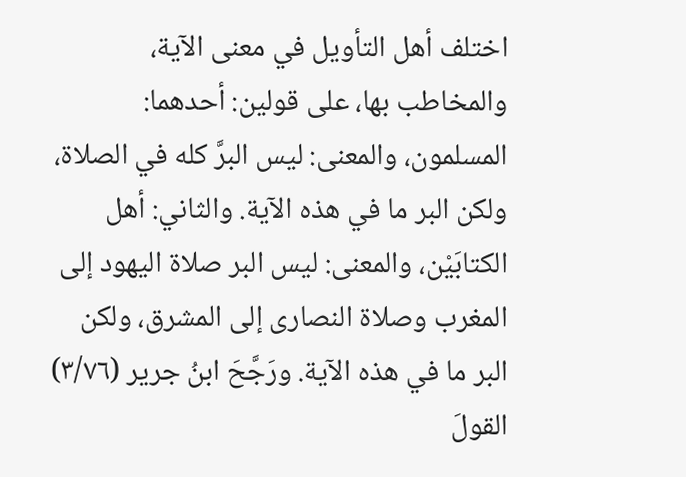اختلف أهل التأويل في معنى الآية، والمخاطب بها، على قولين: أحدهما: المسلمون، والمعنى: ليس البرَّ كله في الصلاة، ولكن البر ما في هذه الآية. والثاني: أهل الكتابَيْن، والمعنى: ليس البر صلاة اليهود إلى المغرب وصلاة النصارى إلى المشرق، ولكن البر ما في هذه الآية. ورَجَّحَ ابنُ جرير (٣/٧٦) القولَ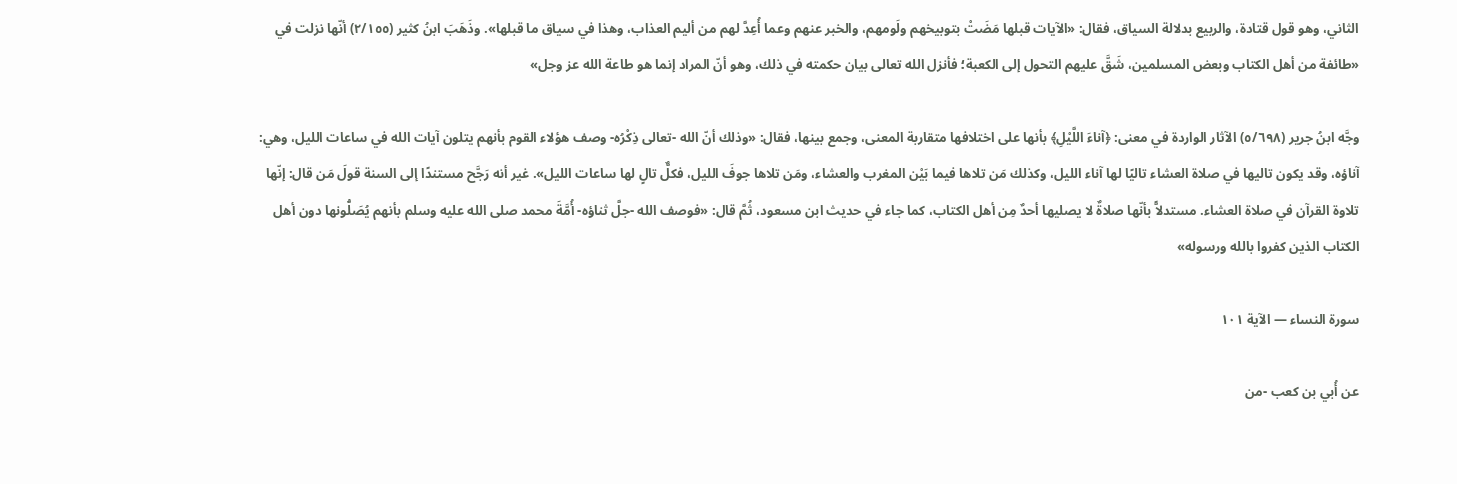الثاني، وهو قول قتادة، والربيع بدلالة السياق، فقال: «الآيات قبلها مَضَتْ بتوبيخهم ولَومهم، والخبر عنهم وعما أُعِدَّ لهم من أليم العذاب، وهذا في سياق ما قبلها». وذَهَبَ ابنُ كثير (٢/١٥٥) أنّها نزلت في «طائفة من أهل الكتاب وبعض المسلمين، شَقَّ عليهم التحول إلى الكعبة؛ فأنزل الله تعالى بيان حكمته في ذلك، وهو أنّ المراد إنما هو طاعة الله عز وجل»

وجَّه ابنُ جرير (٥/٦٩٨) الآثار الواردة في معنى: ﴿آناءَ اللَّيْلِ﴾ بأنها على اختلافها متقاربة المعنى، وجمع بينها، فقال: «وذلك أنّ الله -تعالى ذِكْرُه- وصف هؤلاء القوم بأنهم يتلون آيات الله في ساعات الليل، وهي: آناؤه، وقد يكون تاليها في صلاة العشاء تاليًا لها آناء الليل، وكذلك مَن تلاها فيما بَيْن المغرب والعشاء، ومَن تلاها جوفَ الليل، فكلٌّ تالٍ لها ساعات الليل». غير أنه رَجَّح مستندًا إلى السنة قولَ مَن قال: إنّها تلاوة القرآن في صلاة العشاء. مستدلاًّ بأنّها صلاةٌ لا يصليها أحدٌ مِن أهل الكتاب، كما جاء في حديث ابن مسعود، ثُمَّ قال: «فوصف الله -جلَّ ثناؤه- أُمَّةَ محمد صلى الله عليه وسلم بأنهم يُصَلُّونها دون أهل الكتاب الذين كفروا بالله ورسوله»

سورة النساء — الآية ١٠١

عن أُبي بن كعب -من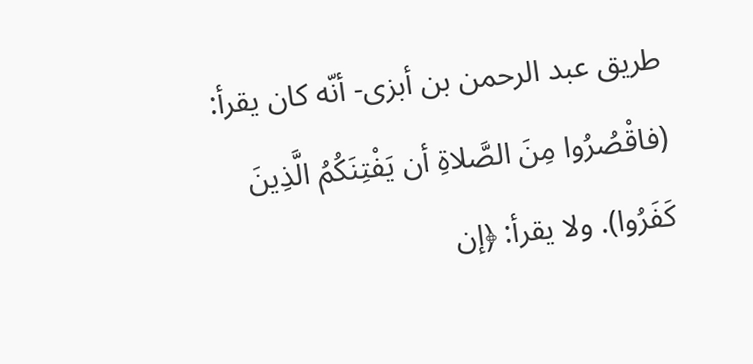طريق عبد الرحمن بن أبزى- أنّه كان يقرأ: (فاقْصُرُوا مِنَ الصَّلاةِ أن يَفْتِنَكُمُ الَّذِينَ كَفَرُوا). ولا يقرأ: ﴿إن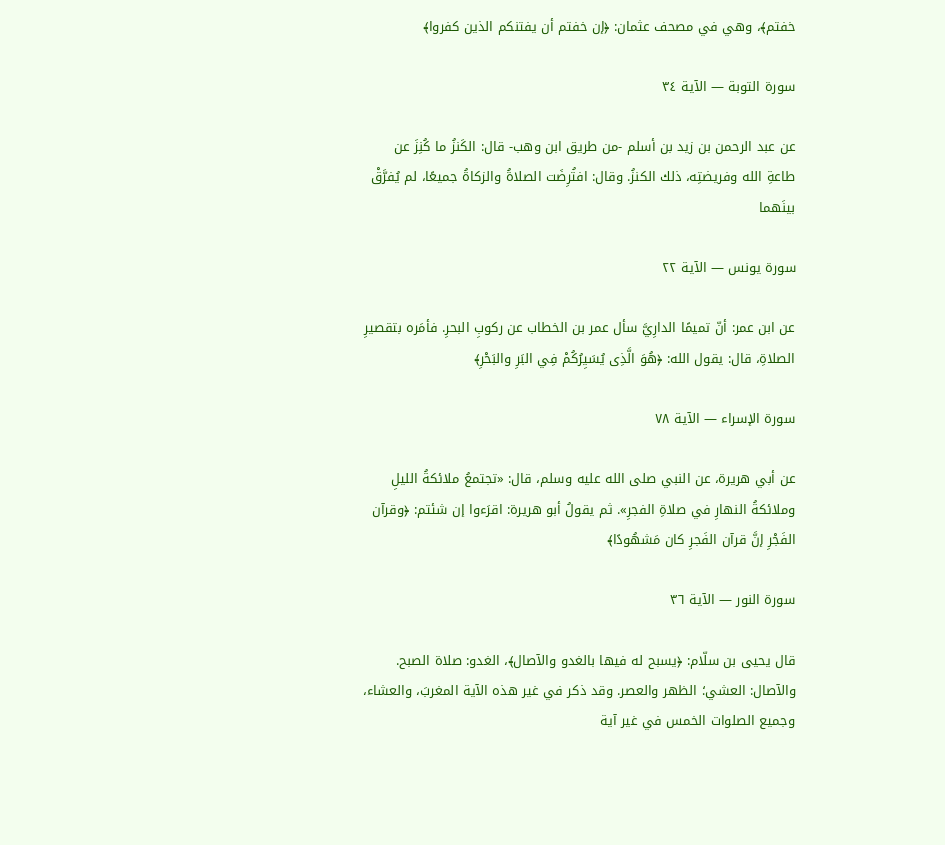خفتم﴾، وهي في مصحف عثمان: ﴿إن خفتم أن يفتنكم الذين كفروا﴾

سورة التوبة — الآية ٣٤

عن عبد الرحمن بن زيد بن أسلم -من طريق ابن وهب- قال: الكَنزُ ما كُنِزَ عن طاعةِ الله وفريضتِه، ذلك الكنزُ. وقال: افتُرِضَت الصلاةُ والزكاةُ جميعًا، لم يُفرَّقْ بينَهما

سورة يونس — الآية ٢٢

عن ابن عمر: أنّ تميمًا الدارِيَّ سأل عمر بن الخطاب عن ركوبِ البحرِ. فأمَره بتقصيرِ الصلاةِ، قال: يقول الله: ﴿هُوَ الَّذِى يُسَيِرُكُمْ فِي البَرِ والبَحْرِ﴾

سورة الإسراء — الآية ٧٨

عن أبي هريرة، عن النبي صلى الله عليه وسلم، قال: «تجتمعُ ملائكةُ الليلِ وملائكةُ النهارِ في صلاةِ الفجرِ». ثم يقولُ أبو هريرة: اقرَءوا إن شئتم: ﴿وقرآن الفَجْرِ إنَّ قرآن الفَجرِ كان مَشهُودًا﴾

سورة النور — الآية ٣٦

قال يحيى بن سلّام: ﴿يسبح له فيها بالغدو والآصال﴾، الغدو: صلاة الصبح. والآصال: العشي؛ الظهر والعصر. وقد ذكر في غير هذه الآية المغربَ، والعشاء، وجميع الصلوات الخمس في غير آية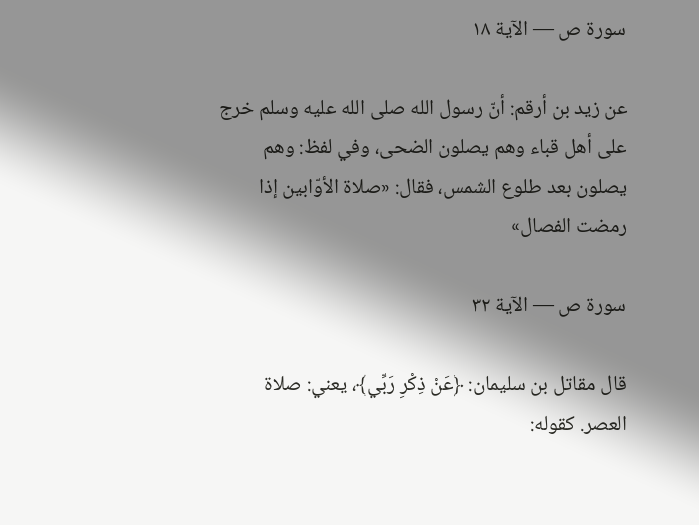سورة ص — الآية ١٨

عن زيد بن أرقم: أنّ رسول الله صلى الله عليه وسلم خرج على أهل قباء وهم يصلون الضحى، وفي لفظ: وهم يصلون بعد طلوع الشمس، فقال: «صلاة الأوّابين إذا رمضت الفصال»

سورة ص — الآية ٣٢

قال مقاتل بن سليمان: ﴿عَنْ ذِكْرِ رَبِّي﴾، يعني: صلاة العصر. كقوله: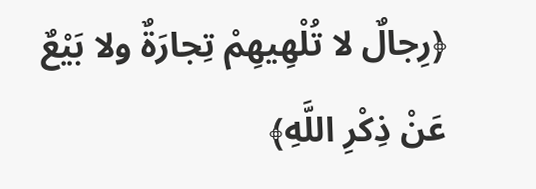﴿رِجالٌ لا تُلْهِيهِمْ تِجارَةٌ ولا بَيْعٌ عَنْ ذِكْرِ اللَّهِ﴾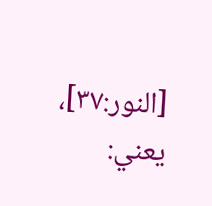[النور:٣٧]، يعني: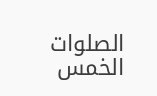الصلوات الخمس